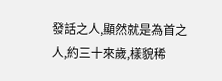發話之人,顯然就是為首之人,約三十來歲,樣貌稀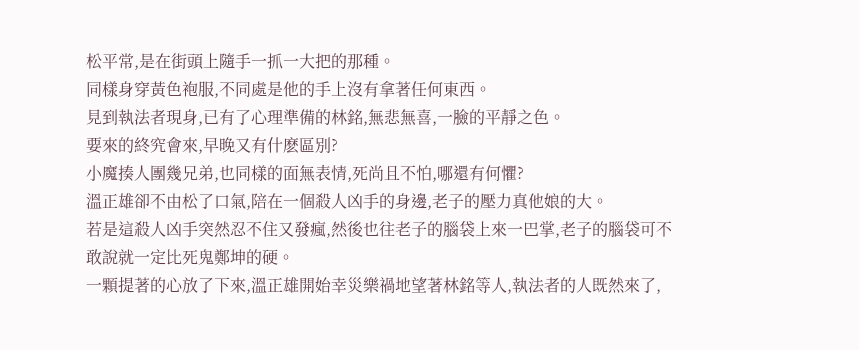松平常,是在街頭上隨手一抓一大把的那種。
同樣身穿黃色袍服,不同處是他的手上沒有拿著任何東西。
見到執法者現身,已有了心理準備的林銘,無悲無喜,一臉的平靜之色。
要來的終究會來,早晚又有什麽區別?
小魔揍人團幾兄弟,也同樣的面無表情,死尚且不怕,哪還有何懼?
溫正雄卻不由松了口氣,陪在一個殺人凶手的身邊,老子的壓力真他娘的大。
若是這殺人凶手突然忍不住又發瘋,然後也往老子的腦袋上來一巴掌,老子的腦袋可不敢說就一定比死鬼鄭坤的硬。
一顆提著的心放了下來,溫正雄開始幸災樂禍地望著林銘等人,執法者的人既然來了,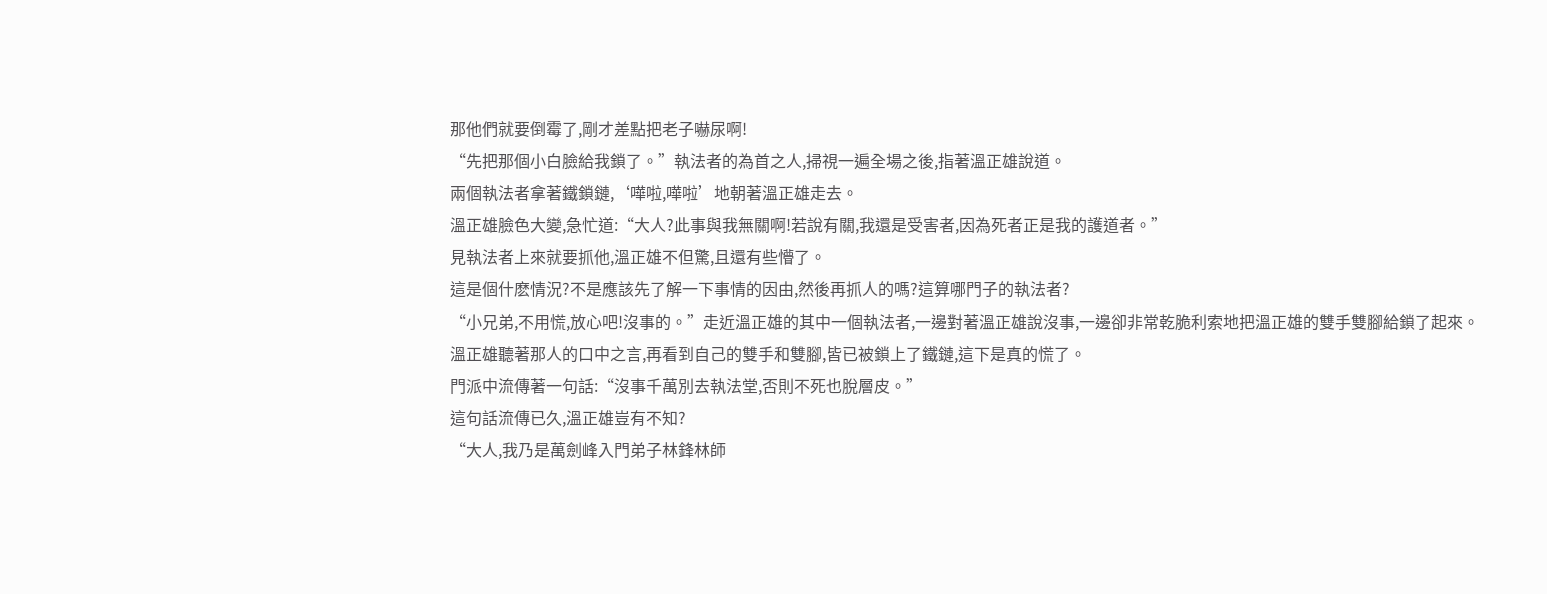那他們就要倒霉了,剛才差點把老子嚇尿啊!
“先把那個小白臉給我鎖了。”執法者的為首之人,掃視一遍全場之後,指著溫正雄說道。
兩個執法者拿著鐵鎖鏈,‘嘩啦,嘩啦’地朝著溫正雄走去。
溫正雄臉色大變,急忙道:“大人?此事與我無關啊!若說有關,我還是受害者,因為死者正是我的護道者。”
見執法者上來就要抓他,溫正雄不但驚,且還有些懵了。
這是個什麽情況?不是應該先了解一下事情的因由,然後再抓人的嗎?這算哪門子的執法者?
“小兄弟,不用慌,放心吧!沒事的。”走近溫正雄的其中一個執法者,一邊對著溫正雄說沒事,一邊卻非常乾脆利索地把溫正雄的雙手雙腳給鎖了起來。
溫正雄聽著那人的口中之言,再看到自己的雙手和雙腳,皆已被鎖上了鐵鏈,這下是真的慌了。
門派中流傳著一句話:“沒事千萬別去執法堂,否則不死也脫層皮。”
這句話流傳已久,溫正雄豈有不知?
“大人,我乃是萬劍峰入門弟子林鋒林師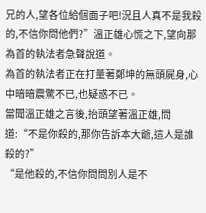兄的人,望各位給個面子吧!況且人真不是我殺的,不信你問他們?”溫正雄心慌之下,望向那為首的執法者急聲說道。
為首的執法者正在打量著鄭坤的無頭屍身,心中暗暗震驚不已,也疑惑不已。
當聞溫正雄之言後,抬頭望著溫正雄,問道:“不是你殺的,那你告訴本大爺,這人是誰殺的?”
“是他殺的,不信你問問別人是不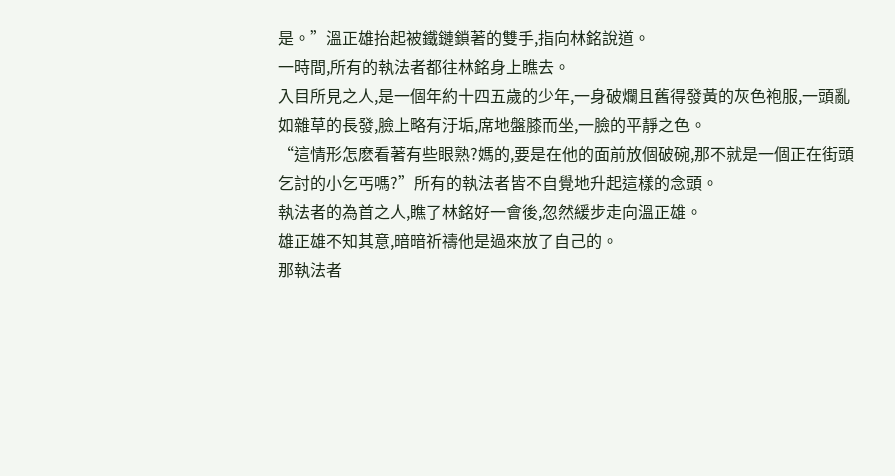是。”溫正雄抬起被鐵鏈鎖著的雙手,指向林銘說道。
一時間,所有的執法者都往林銘身上瞧去。
入目所見之人,是一個年約十四五歲的少年,一身破爛且舊得發黃的灰色袍服,一頭亂如雜草的長發,臉上略有汙垢,席地盤膝而坐,一臉的平靜之色。
“這情形怎麽看著有些眼熟?媽的,要是在他的面前放個破碗,那不就是一個正在街頭乞討的小乞丐嗎?”所有的執法者皆不自覺地升起這樣的念頭。
執法者的為首之人,瞧了林銘好一會後,忽然緩步走向溫正雄。
雄正雄不知其意,暗暗祈禱他是過來放了自己的。
那執法者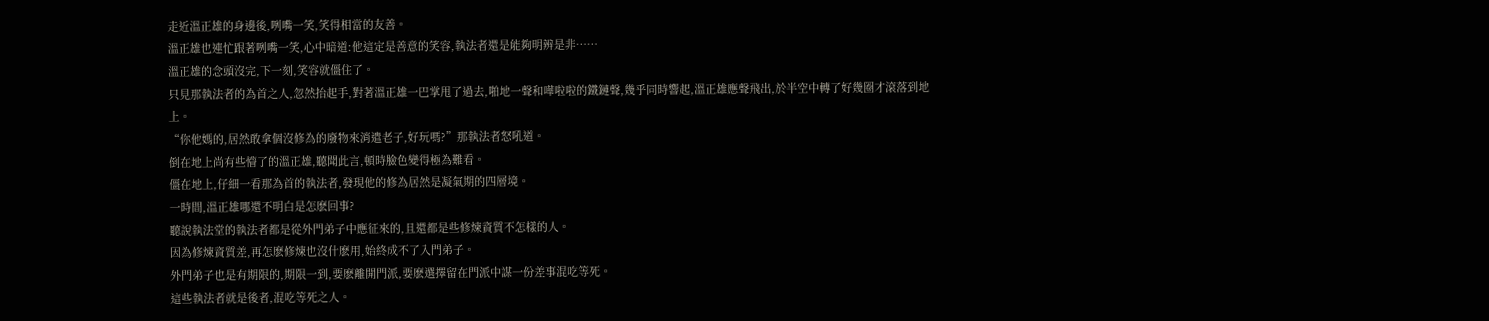走近溫正雄的身邊後,咧嘴一笑,笑得相當的友善。
溫正雄也連忙跟著咧嘴一笑,心中暗道:他這定是善意的笑容,執法者還是能夠明辨是非……
溫正雄的念頭沒完,下一刻,笑容就僵住了。
只見那執法者的為首之人,忽然抬起手,對著溫正雄一巴掌甩了過去,啪地一聲和嘩啦啦的鐵鏈聲,幾乎同時響起,溫正雄應聲飛出,於半空中轉了好幾圈才滾落到地上。
“你他媽的,居然敢拿個沒修為的廢物來消遣老子,好玩嗎?”那執法者怒吼道。
倒在地上尚有些懵了的溫正雄,聽聞此言,頓時臉色變得極為難看。
僵在地上,仔細一看那為首的執法者,發現他的修為居然是凝氣期的四層境。
一時間,溫正雄哪還不明白是怎麽回事?
聽說執法堂的執法者都是從外門弟子中應征來的,且還都是些修煉資質不怎樣的人。
因為修煉資質差,再怎麽修煉也沒什麽用,始終成不了入門弟子。
外門弟子也是有期限的,期限一到,要麽離開門派,要麽選擇留在門派中謀一份差事混吃等死。
這些執法者就是後者,混吃等死之人。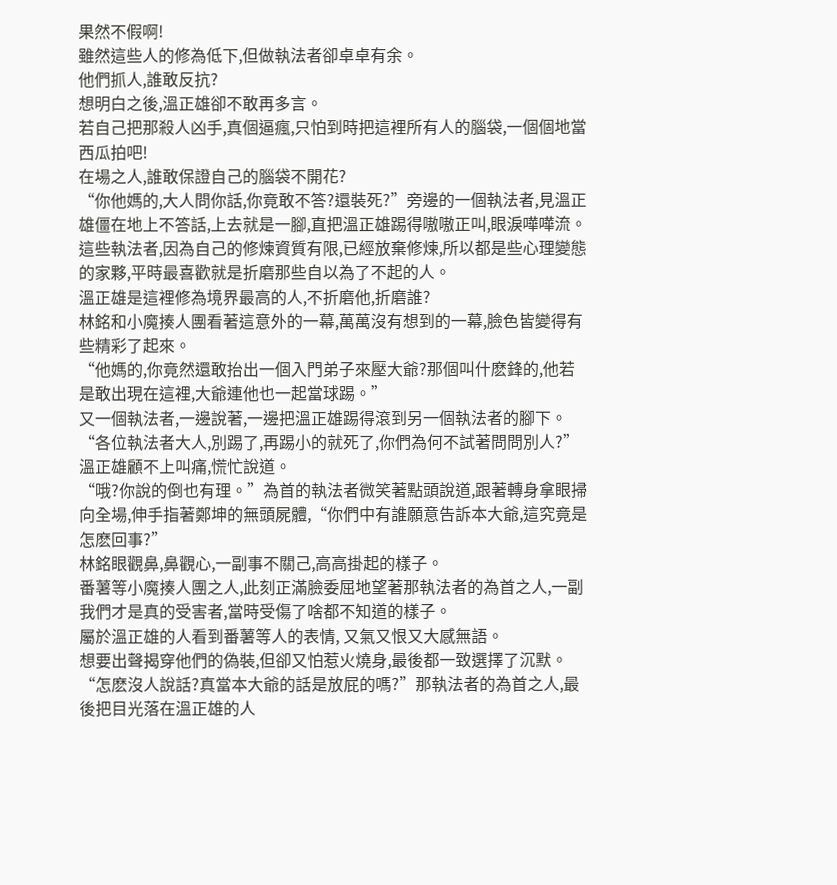果然不假啊!
雖然這些人的修為低下,但做執法者卻卓卓有余。
他們抓人,誰敢反抗?
想明白之後,溫正雄卻不敢再多言。
若自己把那殺人凶手,真個逼瘋,只怕到時把這裡所有人的腦袋,一個個地當西瓜拍吧!
在場之人,誰敢保證自己的腦袋不開花?
“你他媽的,大人問你話,你竟敢不答?還裝死?”旁邊的一個執法者,見溫正雄僵在地上不答話,上去就是一腳,直把溫正雄踢得嗷嗷正叫,眼淚嘩嘩流。
這些執法者,因為自己的修煉資質有限,已經放棄修煉,所以都是些心理變態的家夥,平時最喜歡就是折磨那些自以為了不起的人。
溫正雄是這裡修為境界最高的人,不折磨他,折磨誰?
林銘和小魔揍人團看著這意外的一幕,萬萬沒有想到的一幕,臉色皆變得有些精彩了起來。
“他媽的,你竟然還敢抬出一個入門弟子來壓大爺?那個叫什麽鋒的,他若是敢出現在這裡,大爺連他也一起當球踢。”
又一個執法者,一邊說著,一邊把溫正雄踢得滾到另一個執法者的腳下。
“各位執法者大人,別踢了,再踢小的就死了,你們為何不試著問問別人?”溫正雄顧不上叫痛,慌忙說道。
“哦?你說的倒也有理。”為首的執法者微笑著點頭說道,跟著轉身拿眼掃向全場,伸手指著鄭坤的無頭屍體,“你們中有誰願意告訴本大爺,這究竟是怎麽回事?”
林銘眼觀鼻,鼻觀心,一副事不關己,高高掛起的樣子。
番薯等小魔揍人團之人,此刻正滿臉委屈地望著那執法者的為首之人,一副我們才是真的受害者,當時受傷了啥都不知道的樣子。
屬於溫正雄的人看到番薯等人的表情, 又氣又恨又大感無語。
想要出聲揭穿他們的偽裝,但卻又怕惹火燒身,最後都一致選擇了沉默。
“怎麽沒人說話?真當本大爺的話是放屁的嗎?”那執法者的為首之人,最後把目光落在溫正雄的人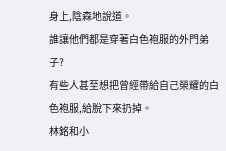身上,陰森地說道。
誰讓他們都是穿著白色袍服的外門弟子?
有些人甚至想把曾經帶給自己榮耀的白色袍服,給脫下來扔掉。
林銘和小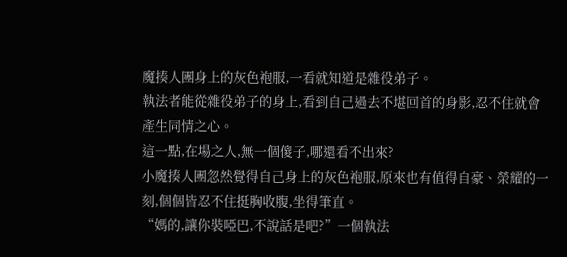魔揍人團身上的灰色袍服,一看就知道是雜役弟子。
執法者能從雜役弟子的身上,看到自己過去不堪回首的身影,忍不住就會產生同情之心。
這一點,在場之人,無一個傻子,哪還看不出來?
小魔揍人團忽然覺得自己身上的灰色袍服,原來也有值得自豪、榮耀的一刻,個個皆忍不住挺胸收腹,坐得筆直。
“媽的,讓你裝啞巴,不說話是吧?”一個執法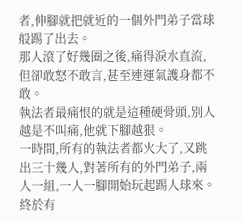者,伸腳就把就近的一個外門弟子當球般踢了出去。
那人滾了好幾圈之後,痛得淚水直流,但卻敢怒不敢言,甚至連運氣護身都不敢。
執法者最痛恨的就是這種硬骨頭,別人越是不叫痛,他就下腳越狠。
一時間,所有的執法者都火大了,又跳出三十幾人,對著所有的外門弟子,兩人一組,一人一腳開始玩起踢人球來。
終於有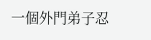一個外門弟子忍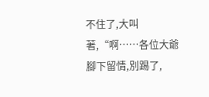不住了,大叫著,“啊……各位大爺腳下留情,別踢了,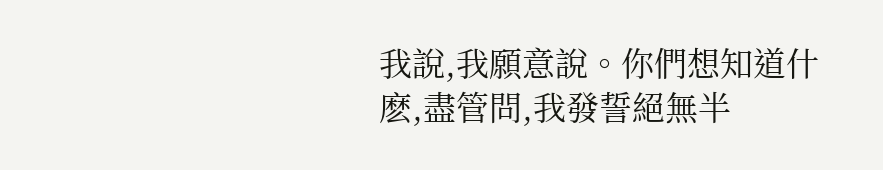我說,我願意說。你們想知道什麽,盡管問,我發誓絕無半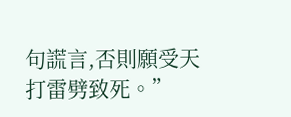句謊言,否則願受天打雷劈致死。”